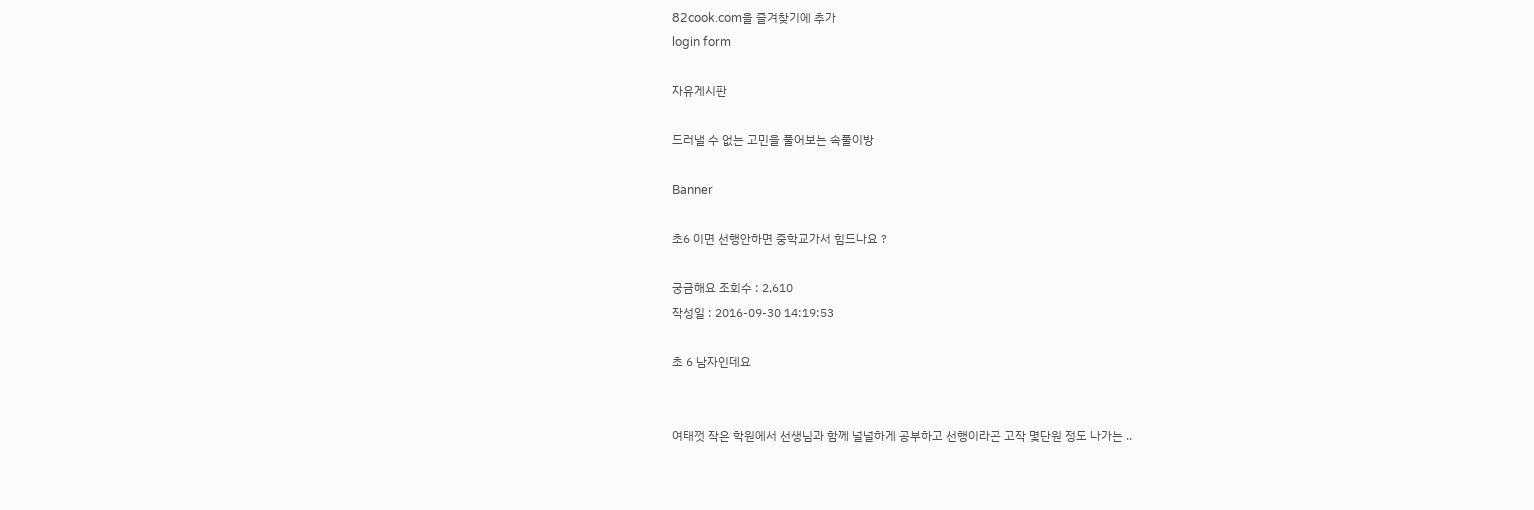82cook.com을 즐겨찾기에 추가
login form

자유게시판

드러낼 수 없는 고민을 풀어보는 속풀이방

Banner

초6 이면 선행안하면 중학교가서 힘드나요 ?

궁금해요 조회수 : 2,610
작성일 : 2016-09-30 14:19:53

초 6 남자인데요


여태껏 작은 학원에서 선생님과 함께 널널하게 공부하고 선행이라곤 고작 몇단원 정도 나가는 ..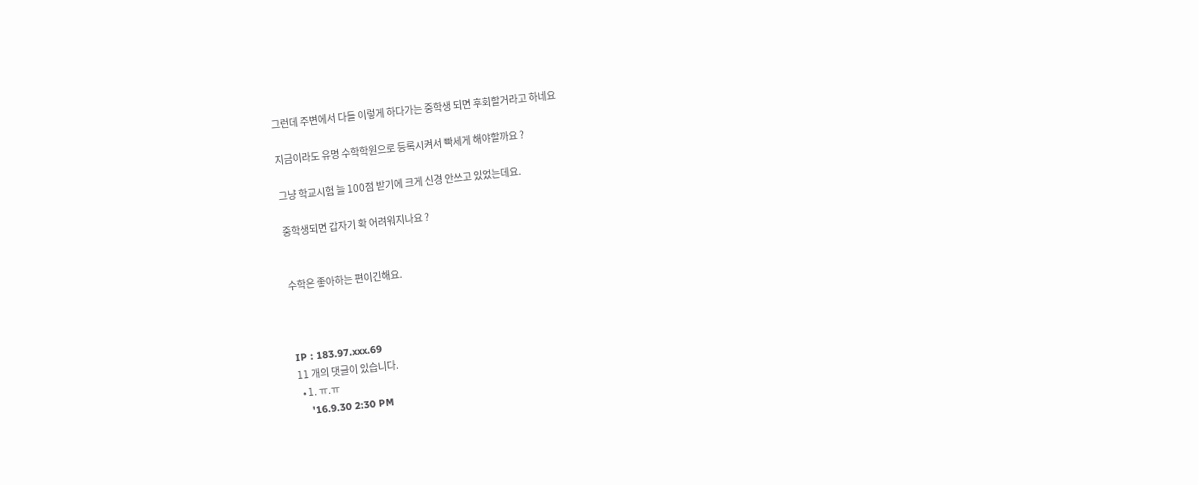그런데 주변에서 다들 이렇게 하다가는 중학생 되면 후회할거라고 하네요

지금이라도 유명 수학학원으로 등록시켜서 빡세게 해야할까요 ?

그냥 학교시험 늘 100점 받기에 크게 신경 안쓰고 있었는데요.

중학생되면 갑자기 확 어려워지나요 ?


수학은 좋아하는 편이긴해요.



IP : 183.97.xxx.69
11 개의 댓글이 있습니다.
  • 1. ㅠ.ㅠ
    '16.9.30 2:30 PM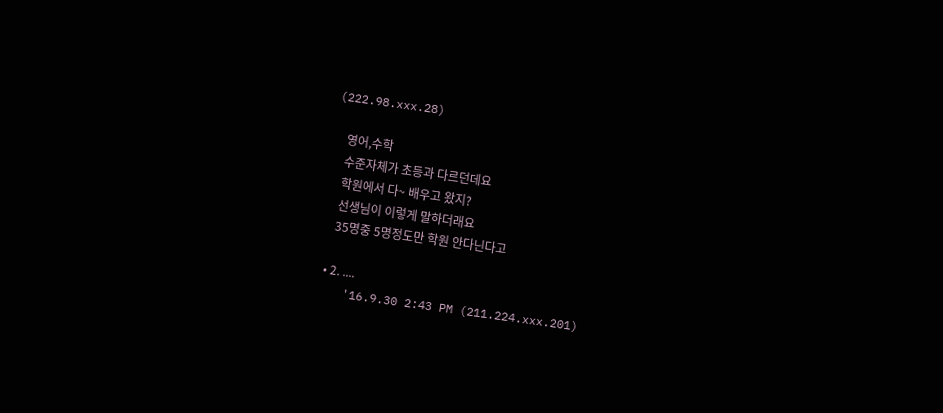(222.98.xxx.28)

    영어,수학
    수준자체가 초등과 다르던데요
    학원에서 다~ 배우고 왔지?
    선생님이 이렇게 말하더래요
    35명중 5명정도만 학원 안다닌다고

  • 2. ....
    '16.9.30 2:43 PM (211.224.xxx.201)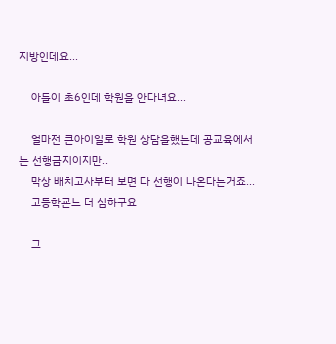지방인데요...

    아들이 초6인데 학원을 안다녀요...

    얼마전 큰아이일로 학원 상담을했는데 공교육에서는 선행금지이지만..
    막상 배치고사부터 보면 다 선행이 나온다는거죠...
    고등학굔느 더 심하구요

    그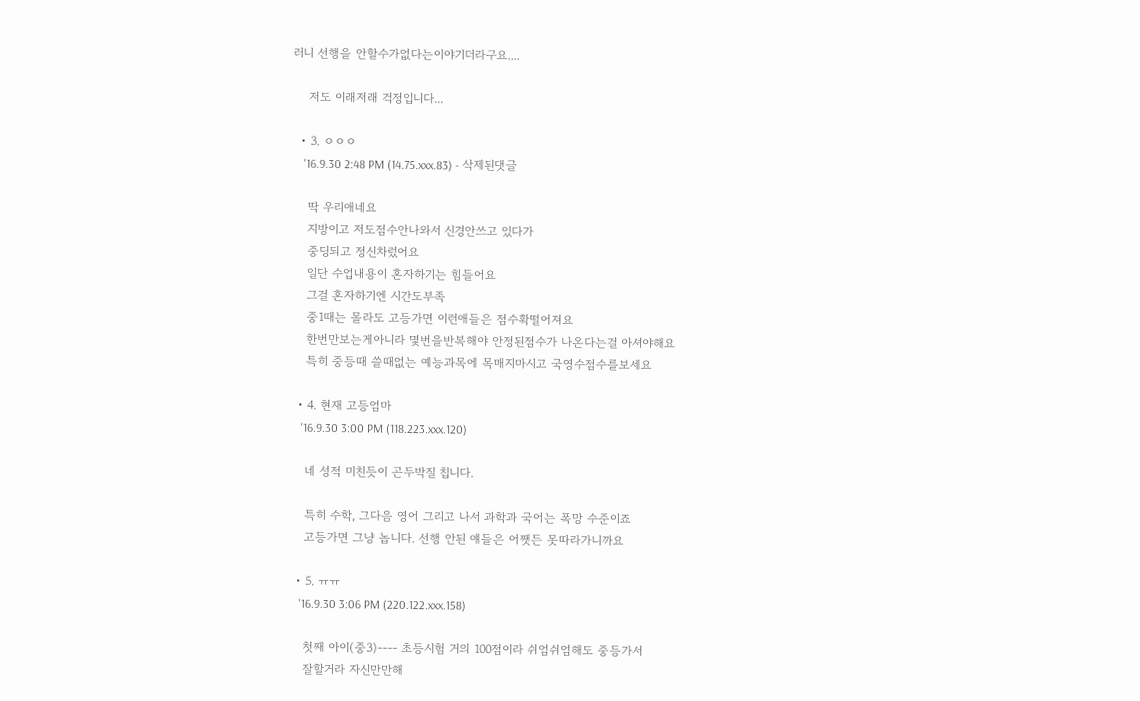러니 선행을 안할수가없다는이야기더라구요....

    저도 이래저래 걱정입니다...

  • 3. ㅇㅇㅇ
    '16.9.30 2:48 PM (14.75.xxx.83) - 삭제된댓글

    딱 우리애네요
    지방이고 저도점수안나와서 신경안쓰고 있다가
    중딩되고 정신차렀어요
    일단 수업내용이 혼자하기는 힘들어요
    그걸 혼자하기엔 시간도부족
    중1때는 몰라도 고등가면 이런애들은 점수확떨어져요
    한번만보는게아니라 몇번을반복해야 안정된점수가 나온다는걸 아셔야해요
    특히 중등때 쓸때없는 예능과목에 목매지마시고 국영수점수를보세요

  • 4. 현재 고등엄마
    '16.9.30 3:00 PM (118.223.xxx.120)

    네 성적 미친듯이 곤두박질 칩니다.

    특히 수학, 그다음 영어 그리고 나서 과학과 국어는 폭망 수준이죠
    고등가면 그냥 놉니다. 선행 안된 얘들은 어쨋든 못따라가니까요

  • 5. ㅠㅠ
    '16.9.30 3:06 PM (220.122.xxx.158)

    첫째 아이(중3)---- 초등시험 거의 100점이라 쉬엄쉬엄해도 중등가서
    잘할거라 자신만만해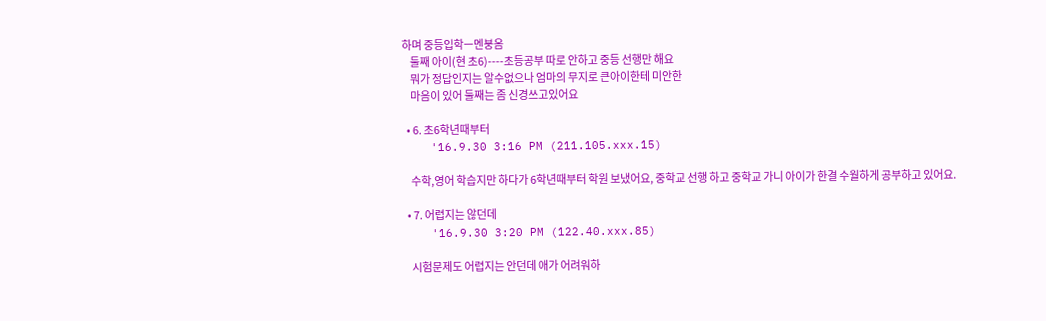하며 중등입학ㅡ멘붕옴
    둘째 아이(현 초6)----초등공부 따로 안하고 중등 선행만 해요
    뭐가 정답인지는 알수없으나 엄마의 무지로 큰아이한테 미안한
    마음이 있어 둘째는 좀 신경쓰고있어요

  • 6. 초6학년때부터
    '16.9.30 3:16 PM (211.105.xxx.15)

    수학,영어 학습지만 하다가 6학년때부터 학원 보냈어요, 중학교 선행 하고 중학교 가니 아이가 한결 수월하게 공부하고 있어요.

  • 7. 어렵지는 않던데
    '16.9.30 3:20 PM (122.40.xxx.85)

    시험문제도 어렵지는 안던데 애가 어려워하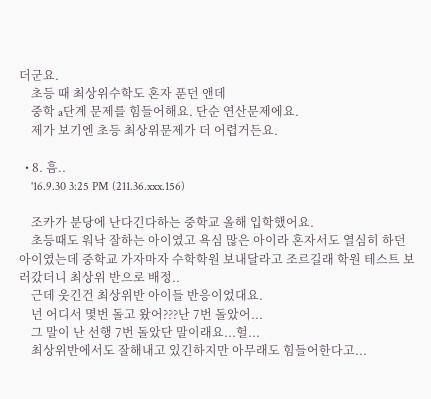더군요.
    초등 때 최상위수학도 혼자 푼던 앤데
    중학 a단계 문제를 힘들어해요. 단순 연산문제에요.
    제가 보기엔 초등 최상위문제가 더 어렵거든요.

  • 8. 흠..
    '16.9.30 3:25 PM (211.36.xxx.156)

    조카가 분당에 난다긴다하는 중학교 올해 입학했어요.
    초등때도 워낙 잘하는 아이였고 욕심 많은 아이라 혼자서도 열심히 하던 아이였는데 중학교 가자마자 수학학원 보내달라고 조르길래 학원 테스트 보러갔더니 최상위 반으로 배정..
    근데 웃긴건 최상위반 아이들 반응이었대요.
    넌 어디서 몇번 돌고 왔어???난 7번 돌았어...
    그 말이 난 선행 7번 돌았단 말이래요...헐...
    최상위반에서도 잘해내고 있긴하지만 아무래도 힘들어한다고...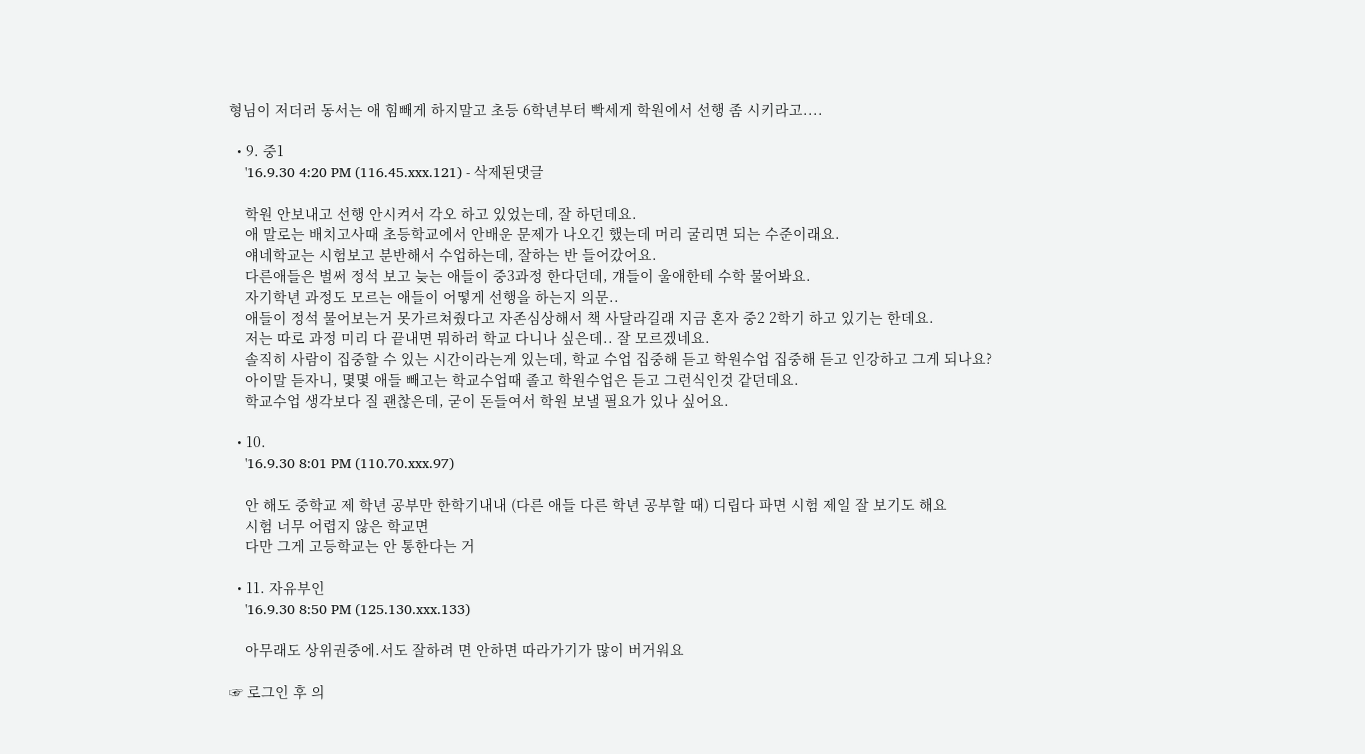형님이 저더러 동서는 애 힘빼게 하지말고 초등 6학년부터 빡세게 학원에서 선행 좀 시키라고....

  • 9. 중1
    '16.9.30 4:20 PM (116.45.xxx.121) - 삭제된댓글

    학원 안보내고 선행 안시켜서 각오 하고 있었는데, 잘 하던데요.
    애 말로는 배치고사때 초등학교에서 안배운 문제가 나오긴 했는데 머리 굴리면 되는 수준이래요.
    얘네학교는 시험보고 분반해서 수업하는데, 잘하는 반 들어갔어요.
    다른애들은 벌써 정석 보고 늦는 애들이 중3과정 한다던데, 걔들이 울애한테 수학 물어봐요.
    자기학년 과정도 모르는 애들이 어떻게 선행을 하는지 의문..
    애들이 정석 물어보는거 못가르쳐줬다고 자존심상해서 책 사달라길래 지금 혼자 중2 2학기 하고 있기는 한데요.
    저는 따로 과정 미리 다 끝내면 뭐하러 학교 다니나 싶은데.. 잘 모르겠네요.
    솔직히 사람이 집중할 수 있는 시간이라는게 있는데, 학교 수업 집중해 듣고 학원수업 집중해 듣고 인강하고 그게 되나요?
    아이말 듣자니, 몇몇 애들 빼고는 학교수업때 졸고 학원수업은 듣고 그런식인것 같던데요.
    학교수업 생각보다 질 괜찮은데, 굳이 돈들여서 학원 보낼 필요가 있나 싶어요.

  • 10.
    '16.9.30 8:01 PM (110.70.xxx.97)

    안 해도 중학교 제 학년 공부만 한학기내내 (다른 애들 다른 학년 공부할 때) 디립다 파면 시험 제일 잘 보기도 해요
    시험 너무 어렵지 않은 학교면
    다만 그게 고등학교는 안 통한다는 거

  • 11. 자유부인
    '16.9.30 8:50 PM (125.130.xxx.133)

    아무래도 상위권중에.서도 잘하려 면 안하면 따라가기가 많이 버거워요

☞ 로그인 후 의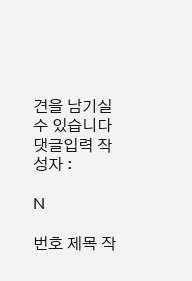견을 남기실 수 있습니다
댓글입력 작성자 :

N

번호 제목 작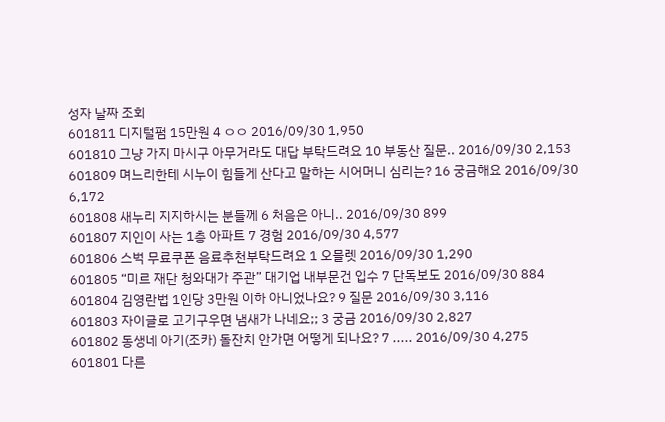성자 날짜 조회
601811 디지털펌 15만원 4 ㅇㅇ 2016/09/30 1,950
601810 그냥 가지 마시구 아무거라도 대답 부탁드려요 10 부동산 질문.. 2016/09/30 2,153
601809 며느리한테 시누이 힘들게 산다고 말하는 시어머니 심리는? 16 궁금해요 2016/09/30 6,172
601808 새누리 지지하시는 분들께 6 처음은 아니.. 2016/09/30 899
601807 지인이 사는 1층 아파트 7 경험 2016/09/30 4,577
601806 스벅 무료쿠폰 음료추천부탁드려요 1 오믈렛 2016/09/30 1,290
601805 “미르 재단 청와대가 주관” 대기업 내부문건 입수 7 단독보도 2016/09/30 884
601804 김영란법 1인당 3만원 이하 아니었나요? 9 질문 2016/09/30 3,116
601803 자이글로 고기구우면 냄새가 나네요;; 3 궁금 2016/09/30 2,827
601802 동생네 아기(조카) 돌잔치 안가면 어떻게 되나요? 7 ..... 2016/09/30 4,275
601801 다른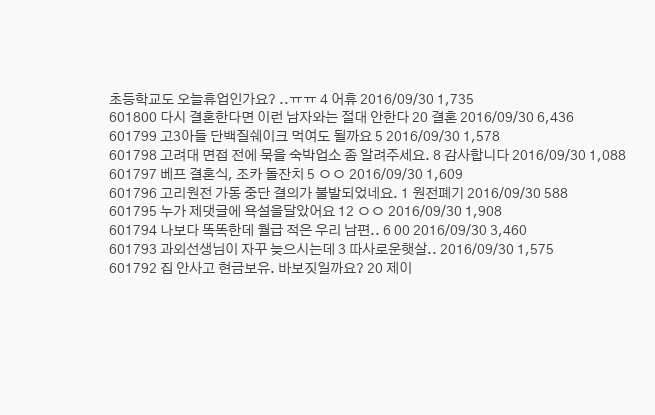초등학교도 오늘휴업인가요? ..ㅠㅠ 4 어휴 2016/09/30 1,735
601800 다시 결혼한다면 이런 남자와는 절대 안한다 20 결혼 2016/09/30 6,436
601799 고3아들 단백질쉐이크 먹여도 될까요 5 2016/09/30 1,578
601798 고려대 면접 전에 묵을 숙박업소 좀 알려주세요. 8 감사합니다 2016/09/30 1,088
601797 베프 결혼식, 조카 돌잔치 5 ㅇㅇ 2016/09/30 1,609
601796 고리원전 가동 중단 결의가 불발되었네요. 1 원전폐기 2016/09/30 588
601795 누가 제댓글에 욕설을달았어요 12 ㅇㅇ 2016/09/30 1,908
601794 나보다 똑똑한데 월급 적은 우리 남편.. 6 00 2016/09/30 3,460
601793 과외선생님이 자꾸 늦으시는데 3 따사로운햇살.. 2016/09/30 1,575
601792 집 안사고 현금보유. 바보짓일까요? 20 제이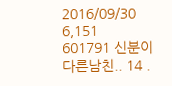2016/09/30 6,151
601791 신분이다른남친.. 14 .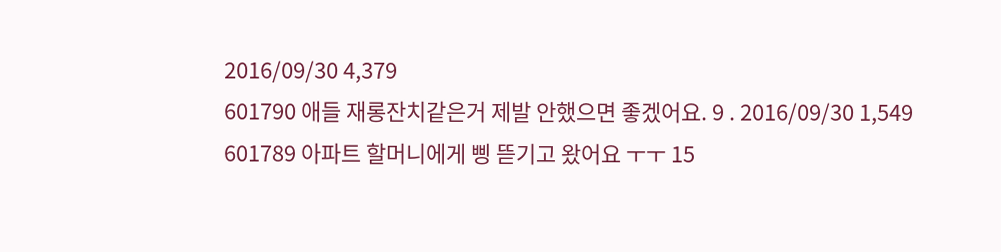2016/09/30 4,379
601790 애들 재롱잔치같은거 제발 안했으면 좋겠어요. 9 . 2016/09/30 1,549
601789 아파트 할머니에게 삥 뜯기고 왔어요 ㅜㅜ 15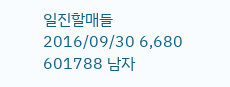일진할매들 2016/09/30 6,680
601788 남자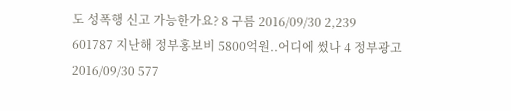도 성폭행 신고 가능한가요? 8 구름 2016/09/30 2,239
601787 지난해 정부홍보비 5800억원..어디에 썼나 4 정부광고 2016/09/30 577